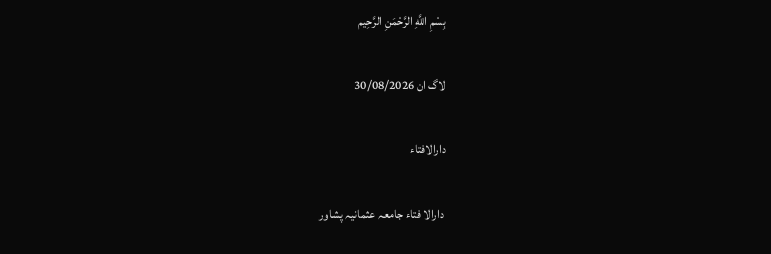بِسْمِ اللَّهِ الرَّحْمَنِ الرَّحِيم

لاگ ان 30/08/2026

دارالافتاء

 دارالا فتاء جامعہ عثمانیہ پشاور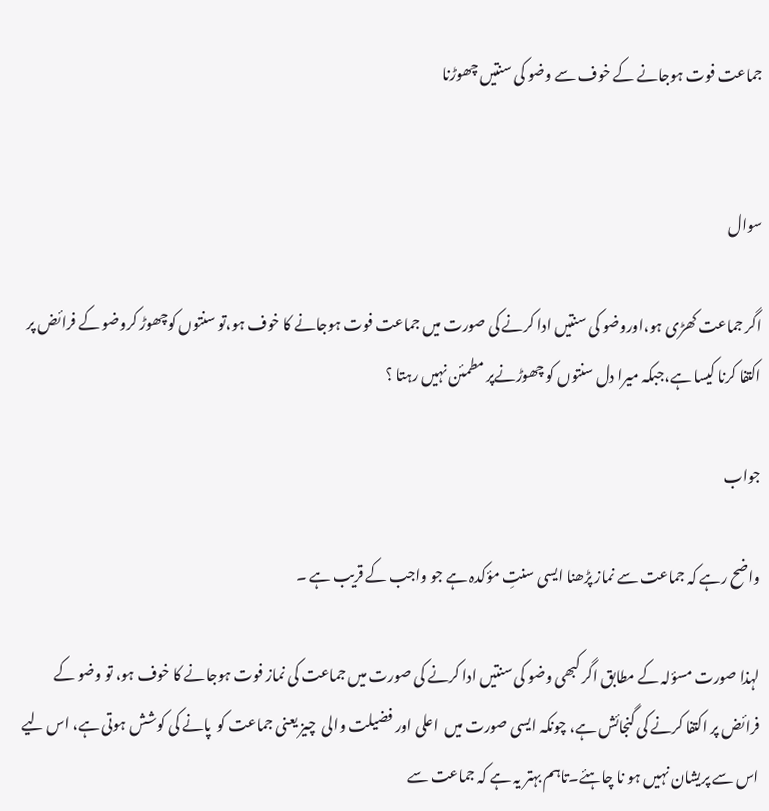جماعت فوت ہوجانے کے خوف سے وضو کی سنتیں چھوڑنا


سوال

اگر جماعت کھڑی ہو،اوروضو کی سنتیں ادا کرنے کی صورت میں جماعت فوت ہوجانے کا خوف ہو،تو سنتوں کوچھوڑ کروضو کے فرائض پر اکتفا کرنا کیسا ہے،جبکہ میرا دل سنتوں کو چھوڑنےپر مطمئن نہیں رہتا ؟

جواب

واضح رہے کہ جماعت سے نماز پڑھنا ایسی سنتِ مؤکدہ ہے جو واجب کے قریب ہے ۔

لہذا صورت مسؤلہ کے مطابق اگر کبھی وضو کی سنتیں ادا کرنے کی صورت میں جماعت کی نماز فوت ہوجانے کا خوف ہو، تو وضو کے فرائض پر اکتفا کرنے کی گنجائش ہے، چونکہ ایسی صورت میں  اعلی اور فضیلت والی  چیز یعنی جماعت کو  پانے کی کوشش ہوتی ہے، اس لیے اس سے پریشان نہیں ہو نا چاہئے۔تاہم بہتر یہ ہے کہ جماعت سے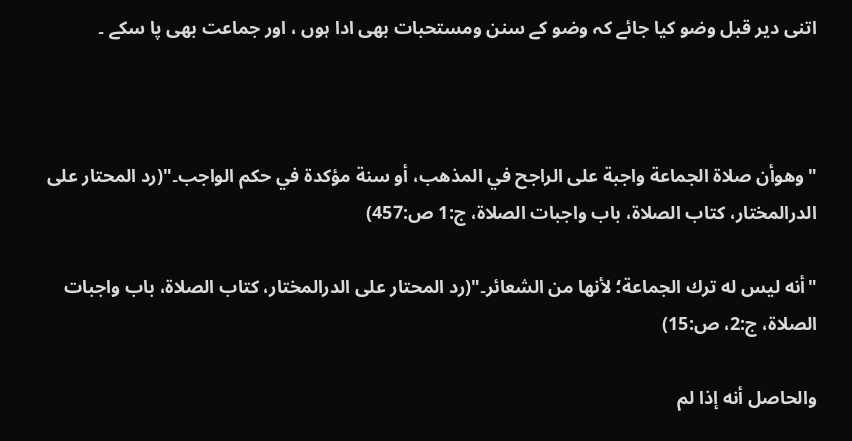اتنی دیر قبل وضو کیا جائے کہ وضو کے سنن ومستحبات بھی ادا ہوں ، اور جماعت بھی پا سکے ۔



"وهوأن صلاة الجماعة واجبة على الراجح في المذهب، أو سنة مؤكدة في حكم الواجب۔"(رد المحتار على الدرالمختار، كتاب الصلاة، باب واجبات الصلاة، ج:1 ص:457)

"أنه ليس له ترك الجماعة؛ لأنها من الشعائر۔"(رد المحتار على الدرالمختار، كتاب الصلاة، باب واجبات الصلاة، ج:2، ص:15)

والحاصل أنه إذا لم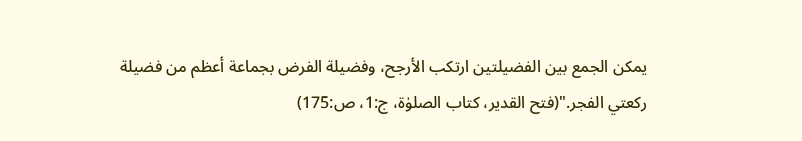يمكن الجمع بين الفضيلتين ارتكب الأرجح، وفضيلة الفرض بجماعة أعظم من فضيلة ركعتي الفجر."(فتح القدير، كتاب الصلوٰة، ج:1، ص:175)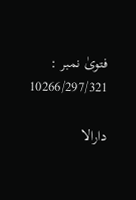فتویٰ نمبر : 10266/297/321

دارالا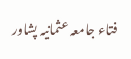فتاء جامعہ عثمانیہ پشاور